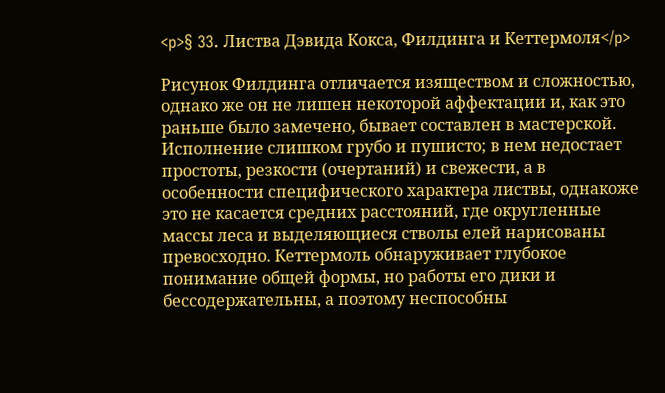<p>§ 33. Листва Дэвида Кокса, Филдинга и Кеттермоля</p>

Рисунок Филдинга отличается изяществом и сложностью, однако же он не лишен некоторой аффектации и, как это раньше было замечено, бывает составлен в мастерской. Исполнение слишком грубо и пушисто; в нем недостает простоты, резкости (очертаний) и свежести, а в особенности специфического характера листвы, однакоже это не касается средних расстояний, где округленные массы леса и выделяющиеся стволы елей нарисованы превосходно. Кеттермоль обнаруживает глубокое понимание общей формы, но работы его дики и бессодержательны, а поэтому неспособны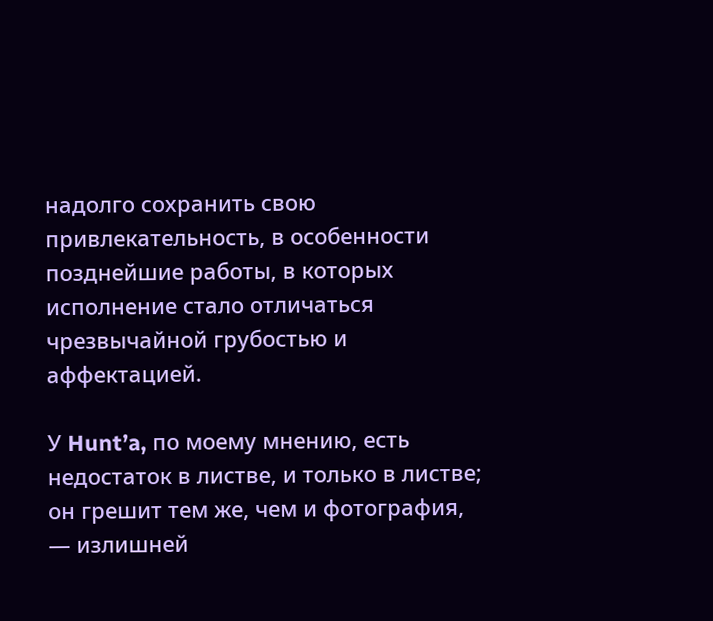надолго сохранить свою привлекательность, в особенности позднейшие работы, в которых исполнение стало отличаться чрезвычайной грубостью и аффектацией.

У Hunt’a, по моему мнению, есть недостаток в листве, и только в листве; он грешит тем же, чем и фотография, — излишней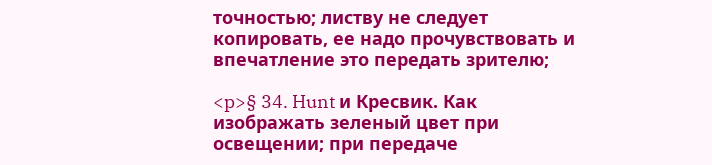точностью; листву не следует копировать, ее надо прочувствовать и впечатление это передать зрителю;

<p>§ 34. Hunt и Кресвик. Как изображать зеленый цвет при освещении; при передаче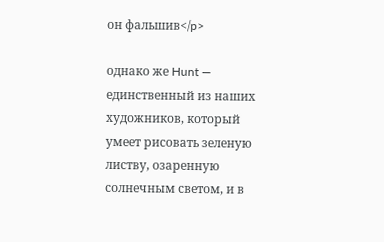он фальшив</p>

однако же Hunt — единственный из наших художников, который умеет рисовать зеленую листву, озаренную солнечным светом, и в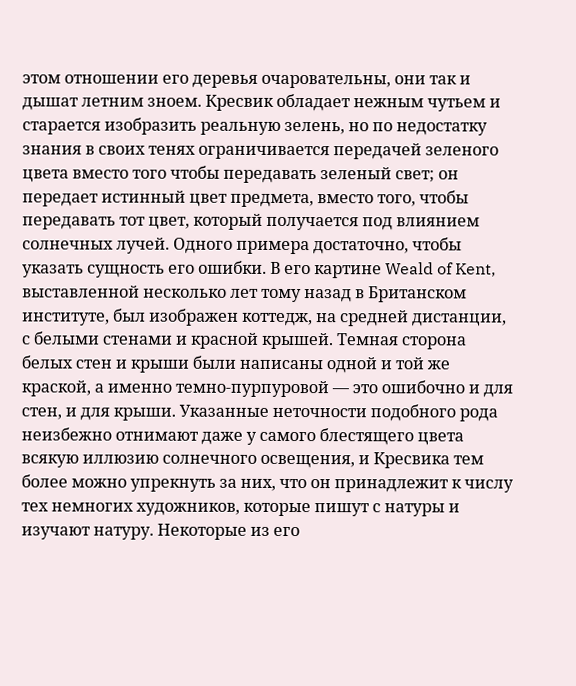этом отношении его деревья очаровательны, они так и дышат летним зноем. Кресвик обладает нежным чутьем и старается изобразить реальную зелень, но по недостатку знания в своих тенях ограничивается передачей зеленого цвета вместо того чтобы передавать зеленый свет; он передает истинный цвет предмета, вместо того, чтобы передавать тот цвет, который получается под влиянием солнечных лучей. Одного примера достаточно, чтобы указать сущность его ошибки. В его картине Weald of Kent, выставленной несколько лет тому назад в Британском институте, был изображен коттедж, на средней дистанции, с белыми стенами и красной крышей. Темная сторона белых стен и крыши были написаны одной и той же краской, а именно темно-пурпуровой — это ошибочно и для стен, и для крыши. Указанные неточности подобного рода неизбежно отнимают даже у самого блестящего цвета всякую иллюзию солнечного освещения, и Кресвика тем более можно упрекнуть за них, что он принадлежит к числу тех немногих художников, которые пишут с натуры и изучают натуру. Некоторые из его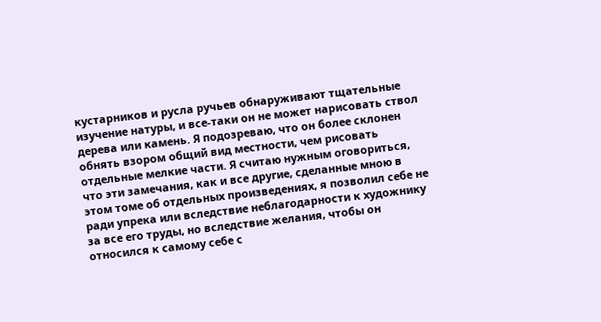кустарников и русла ручьев обнаруживают тщательные изучение натуры, и все-таки он не может нарисовать ствол дерева или камень. Я подозреваю, что он более склонен обнять взором общий вид местности, чем рисовать отдельные мелкие части. Я считаю нужным оговориться, что эти замечания, как и все другие, сделанные мною в этом томе об отдельных произведениях, я позволил себе не ради упрека или вследствие неблагодарности к художнику за все его труды, но вследствие желания, чтобы он относился к самому себе с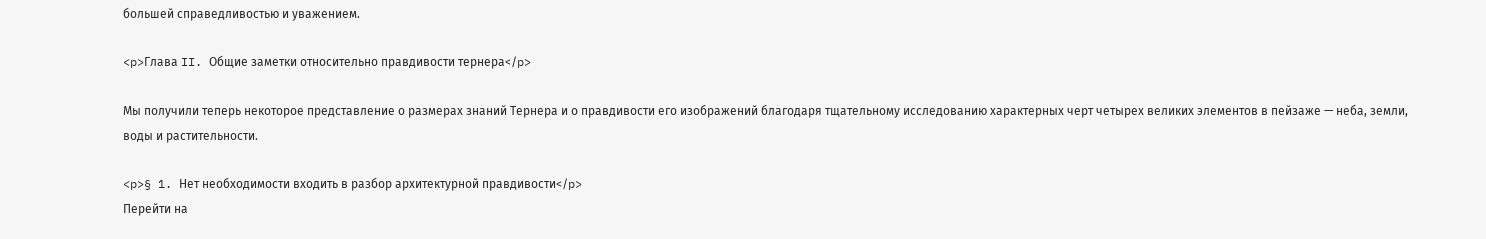большей справедливостью и уважением.

<p>Глава II. Общие заметки относительно правдивости тернера</p>

Мы получили теперь некоторое представление о размерах знаний Тернера и о правдивости его изображений благодаря тщательному исследованию характерных черт четырех великих элементов в пейзаже — неба, земли, воды и растительности.

<p>§ 1. Нет необходимости входить в разбор архитектурной правдивости</p>
Перейти на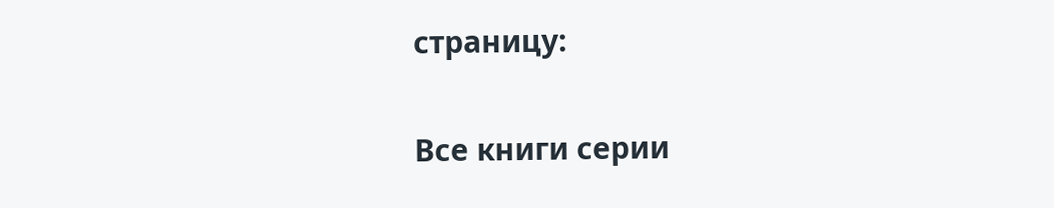страницу:

Все книги серии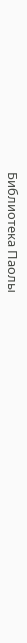Библиотека Паолы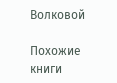Волковой

Похожие книги